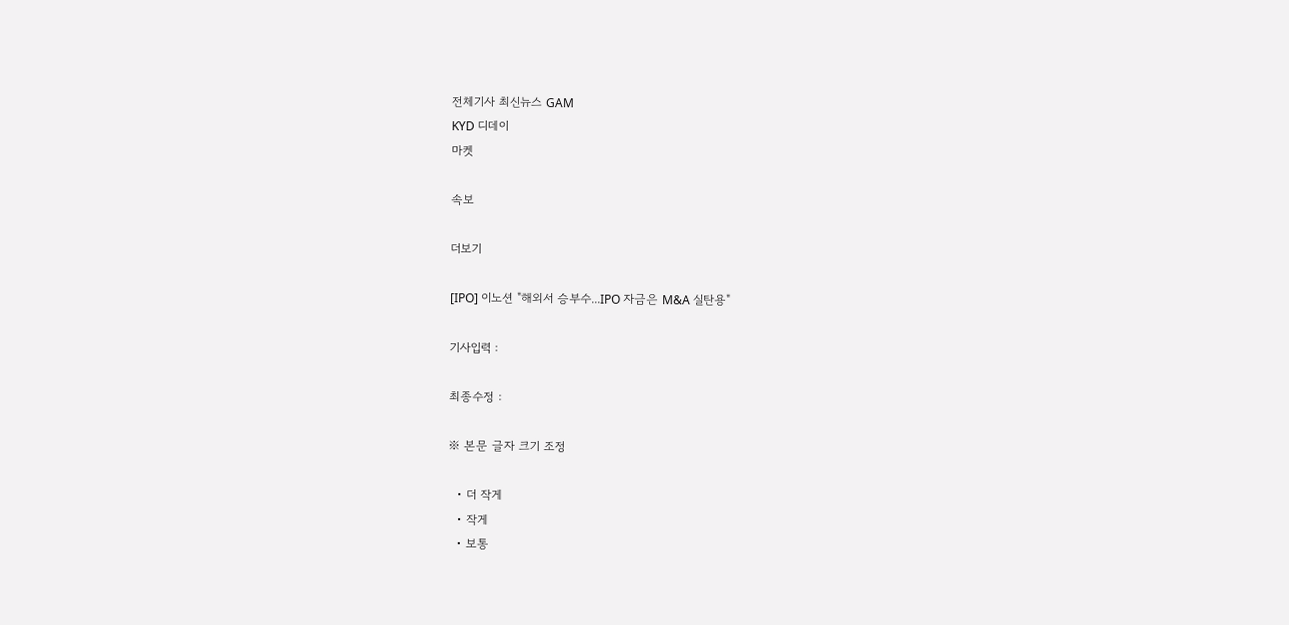전체기사 최신뉴스 GAM
KYD 디데이
마켓

속보

더보기

[IPO] 이노션 "해외서 승부수...IPO 자금은 M&A 실탄용"

기사입력 :

최종수정 :

※ 본문 글자 크기 조정

  • 더 작게
  • 작게
  • 보통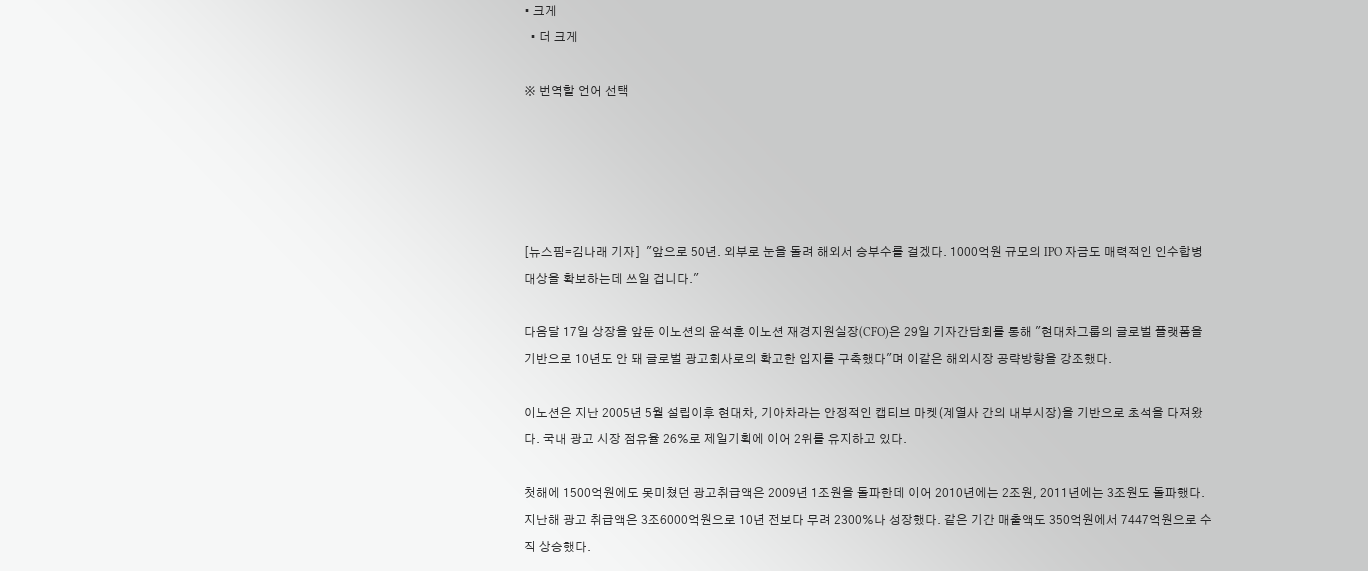• 크게
  • 더 크게

※ 번역할 언어 선택





[뉴스핌=김나래 기자]  "앞으로 50년. 외부로 눈을 돌려 해외서 승부수를 걸겠다. 1000억원 규모의 IPO 자금도 매력적인 인수합병 대상을 확보하는데 쓰일 겁니다."

다음달 17일 상장을 앞둔 이노션의 윤석훈 이노션 재경지원실장(CFO)은 29일 기자간담회를 통해 "현대차그룹의 글로벌 플랫폼을 기반으로 10년도 안 돼 글로벌 광고회사로의 확고한 입지를 구축했다"며 이같은 해외시장 공략방향을 강조했다.

이노션은 지난 2005년 5월 설립이후 현대차, 기아차라는 안정적인 캡티브 마켓(계열사 간의 내부시장)을 기반으로 초석을 다져왔다. 국내 광고 시장 점유율 26%로 제일기획에 이어 2위를 유지하고 있다.

첫해에 1500억원에도 못미쳤던 광고취급액은 2009년 1조원을 돌파한데 이어 2010년에는 2조원, 2011년에는 3조원도 돌파했다. 지난해 광고 취급액은 3조6000억원으로 10년 전보다 무려 2300%나 성장했다. 같은 기간 매출액도 350억원에서 7447억원으로 수직 상승했다.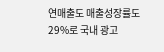연매출도 매출성장률도 29%로 국내 광고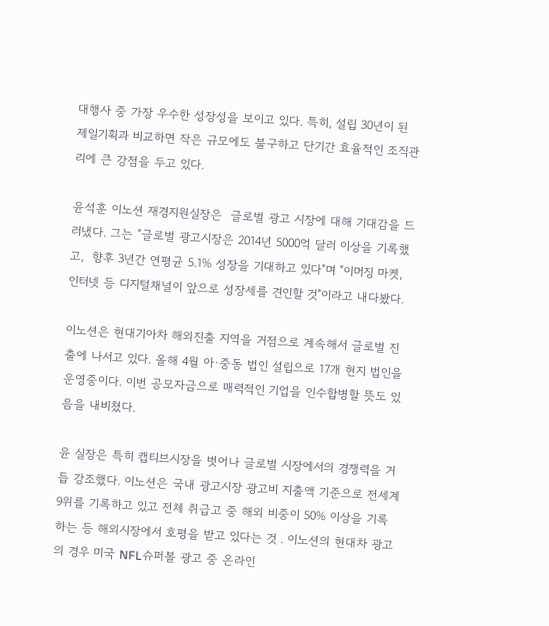대행사 중 가장 우수한 성장성을 보이고 있다. 특히, 설립 30년이 된 제일기획과 비교하면 작은 규모에도 불구하고 단기간 효율적인 조직관리에 큰 강점을 두고 있다.

윤석훈 이노션 재경지원실장은  글로벌 광고 시장에 대해 기대감을 드러냈다. 그는 "글로벌 광고시장은 2014년 5000억 달러 이상을 기록했고,  향후 3년간 연평균 5.1% 성장을 기대하고 있다"며 "이머징 마켓, 인터넷 등 디지털채널이 앞으로 성장세를 견인할 것"이라고 내다봤다.

이노션은 현대기아차 해외진출 지역을 거점으로 계속해서 글로벌 진출에 나서고 있다. 올해 4월 아·중동 법인 설립으로 17개 현지 법인을 운영중이다. 이번 공모자금으로 매력적인 기업을 인수합병할 뜻도 있음을 내비쳤다.

윤 실장은 특히 캡티브시장을 벗어나 글로벌 시장에서의 경쟁력을 거듭 강조했다. 이노션은 국내 광고시장 광고비 지출액 기준으로 전세계 9위를 기록하고 있고 전체 취급고 중 해외 비중이 50% 이상을 기록하는 등 해외시장에서 호평을 받고 있다는 것 . 이노션의 현대차 광고의 경우 미국 NFL슈퍼볼 광고 중 온라인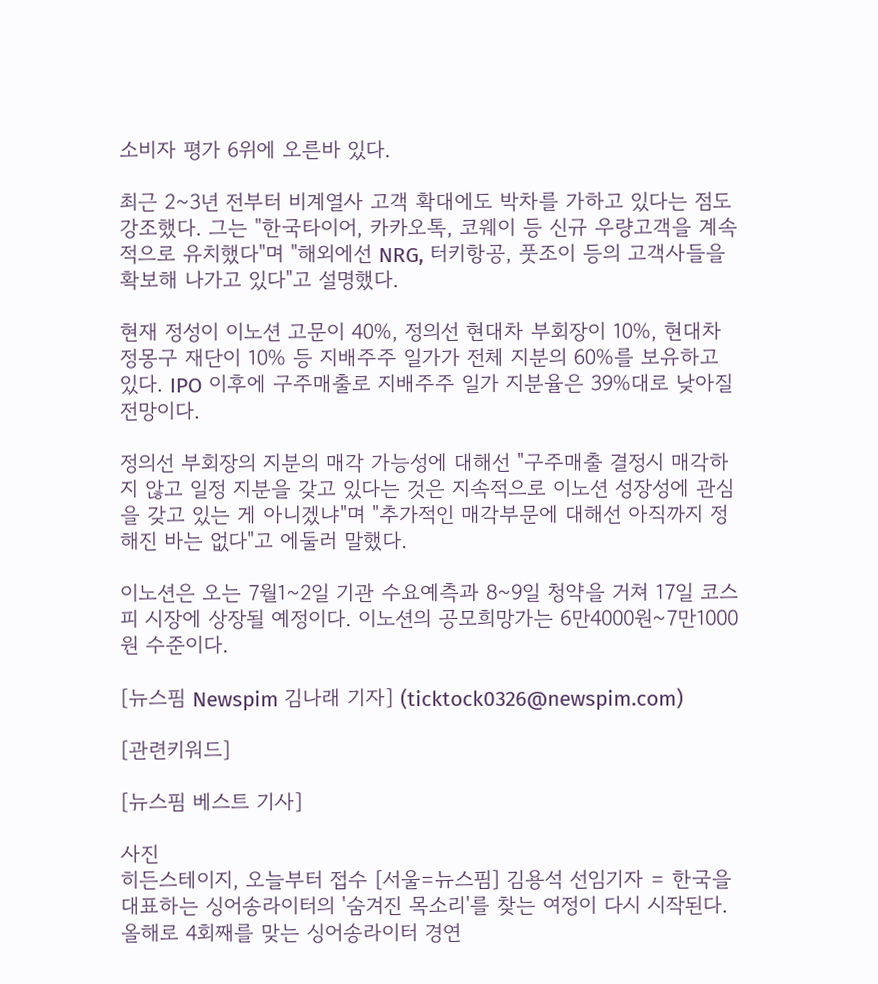소비자 평가 6위에 오른바 있다.

최근 2~3년 전부터 비계열사 고객 확대에도 박차를 가하고 있다는 점도 강조했다. 그는 "한국타이어, 카카오톡, 코웨이 등 신규 우량고객을 계속적으로 유치했다"며 "해외에선 NRG, 터키항공, 풋조이 등의 고객사들을 확보해 나가고 있다"고 설명했다.

현재 정성이 이노션 고문이 40%, 정의선 현대차 부회장이 10%, 현대차 정몽구 재단이 10% 등 지배주주 일가가 전체 지분의 60%를 보유하고 있다. IPO 이후에 구주매출로 지배주주 일가 지분율은 39%대로 낮아질 전망이다.

정의선 부회장의 지분의 매각 가능성에 대해선 "구주매출 결정시 매각하지 않고 일정 지분을 갖고 있다는 것은 지속적으로 이노션 성장성에 관심을 갖고 있는 게 아니겠냐"며 "추가적인 매각부문에 대해선 아직까지 정해진 바는 없다"고 에둘러 말했다.

이노션은 오는 7월1~2일 기관 수요예측과 8~9일 청약을 거쳐 17일 코스피 시장에 상장될 예정이다. 이노션의 공모희망가는 6만4000원~7만1000원 수준이다.

[뉴스핌 Newspim 김나래 기자] (ticktock0326@newspim.com)

[관련키워드]

[뉴스핌 베스트 기사]

사진
히든스테이지, 오늘부터 접수 [서울=뉴스핌] 김용석 선임기자 = 한국을 대표하는 싱어송라이터의 '숨겨진 목소리'를 찾는 여정이 다시 시작된다. 올해로 4회째를 맞는 싱어송라이터 경연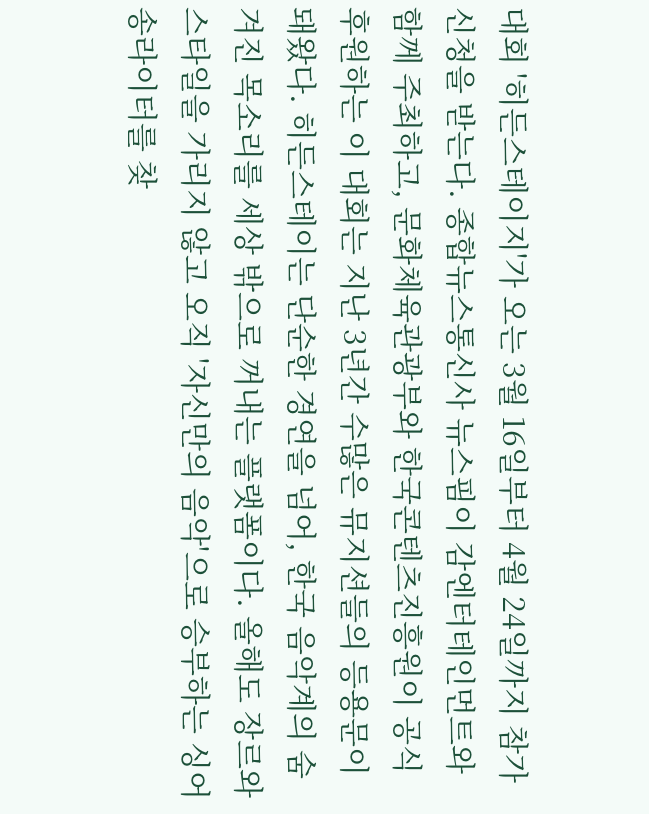대회 '히든스테이지'가 오는 3월 16일부터 4월 24일까지 참가 신청을 받는다. 종합뉴스통신사 뉴스핌이 감엔터테인먼트와 함께 주최하고, 문화체육관광부와 한국콘텐츠진흥원이 공식 후원하는 이 대회는 지난 3년간 수많은 뮤지션들의 등용문이 돼왔다. 히든스테이는 단순한 경연을 넘어, 한국 음악계의 숨겨진 목소리를 세상 밖으로 꺼내는 플랫폼이다. 올해도 장르와 스타일을 가리지 않고 오직 '자신만의 음악'으로 승부하는 싱어송라이터를 찾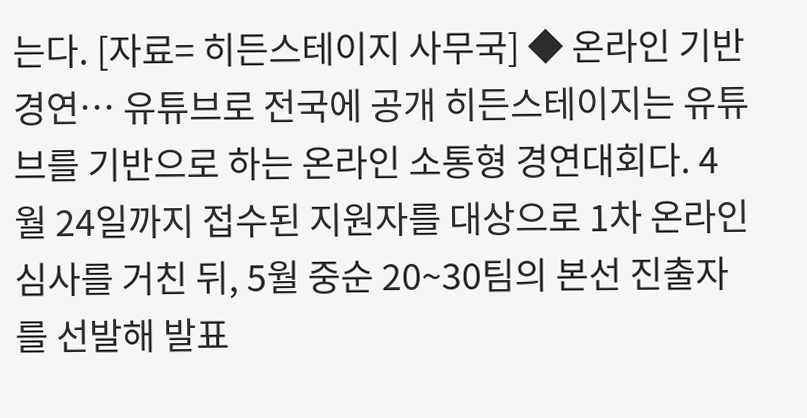는다. [자료= 히든스테이지 사무국] ◆ 온라인 기반 경연… 유튜브로 전국에 공개 히든스테이지는 유튜브를 기반으로 하는 온라인 소통형 경연대회다. 4월 24일까지 접수된 지원자를 대상으로 1차 온라인 심사를 거친 뒤, 5월 중순 20~30팀의 본선 진출자를 선발해 발표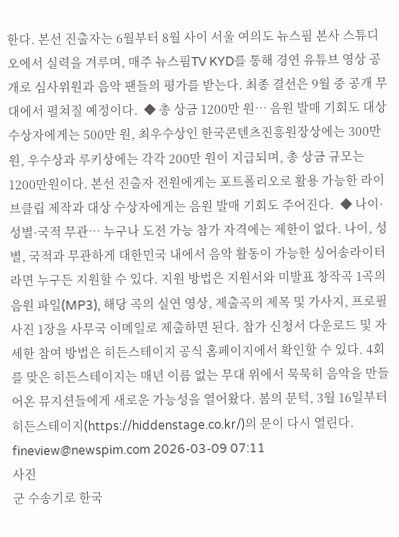한다. 본선 진출자는 6월부터 8월 사이 서울 여의도 뉴스핌 본사 스튜디오에서 실력을 겨루며, 매주 뉴스핌TV KYD를 통해 경연 유튜브 영상 공개로 심사위원과 음악 팬들의 평가를 받는다. 최종 결선은 9월 중 공개 무대에서 펼쳐질 예정이다.  ◆ 총 상금 1200만 원… 음원 발매 기회도 대상 수상자에게는 500만 원, 최우수상인 한국콘텐츠진흥원장상에는 300만 원, 우수상과 루키상에는 각각 200만 원이 지급되며, 총 상금 규모는 1200만원이다. 본선 진출자 전원에게는 포트폴리오로 활용 가능한 라이브클립 제작과 대상 수상자에게는 음원 발매 기회도 주어진다.  ◆ 나이·성별·국적 무관… 누구나 도전 가능 참가 자격에는 제한이 없다. 나이, 성별, 국적과 무관하게 대한민국 내에서 음악 활동이 가능한 싱어송라이터라면 누구든 지원할 수 있다. 지원 방법은 지원서와 미발표 창작곡 1곡의 음원 파일(MP3), 해당 곡의 실연 영상, 제출곡의 제목 및 가사지, 프로필 사진 1장을 사무국 이메일로 제출하면 된다. 참가 신청서 다운로드 및 자세한 참여 방법은 히든스테이지 공식 홈페이지에서 확인할 수 있다. 4회를 맞은 히든스테이지는 매년 이름 없는 무대 위에서 묵묵히 음악을 만들어온 뮤지션들에게 새로운 가능성을 열어왔다. 봄의 문턱, 3월 16일부터 히든스테이지(https://hiddenstage.co.kr/)의 문이 다시 열린다.  fineview@newspim.com 2026-03-09 07:11
사진
군 수송기로 한국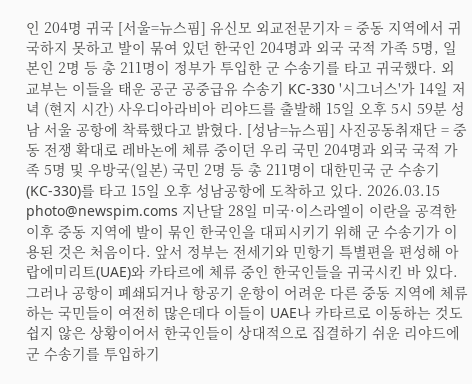인 204명 귀국 [서울=뉴스핌] 유신모 외교전문기자 = 중동 지역에서 귀국하지 못하고 발이 묶여 있던 한국인 204명과 외국 국적 가족 5명, 일본인 2명 등 총 211명이 정부가 투입한 군 수송기를 타고 귀국했다. 외교부는 이들을 태운 공군 공중급유 수송기 KC-330 '시그너스'가 14일 저녁 (현지 시간) 사우디아라비아 리야드를 출발해 15일 오후 5시 59분 성남 서울 공항에 착륙했다고 밝혔다. [성남=뉴스핌] 사진공동취재단 = 중동 전쟁 확대로 레바논에 체류 중이던 우리 국민 204명과 외국 국적 가족 5명 및 우방국(일본) 국민 2명 등 총 211명이 대한민국 군 수송기(KC-330)를 타고 15일 오후 성남공항에 도착하고 있다. 2026.03.15 photo@newspim.coms 지난달 28일 미국·이스라엘이 이란을 공격한 이후 중동 지역에 발이 묶인 한국인을 대피시키기 위해 군 수송기가 이용된 것은 처음이다. 앞서 정부는 전세기와 민항기 특별편을 편성해 아랍에미리트(UAE)와 카타르에 체류 중인 한국인들을 귀국시킨 바 있다. 그러나 공항이 폐쇄되거나 항공기 운항이 어려운 다른 중동 지역에 체류하는 국민들이 여전히 많은데다 이들이 UAE나 카타르로 이동하는 것도 쉽지 않은 상황이어서 한국인들이 상대적으로 집결하기 쉬운 리야드에 군 수송기를 투입하기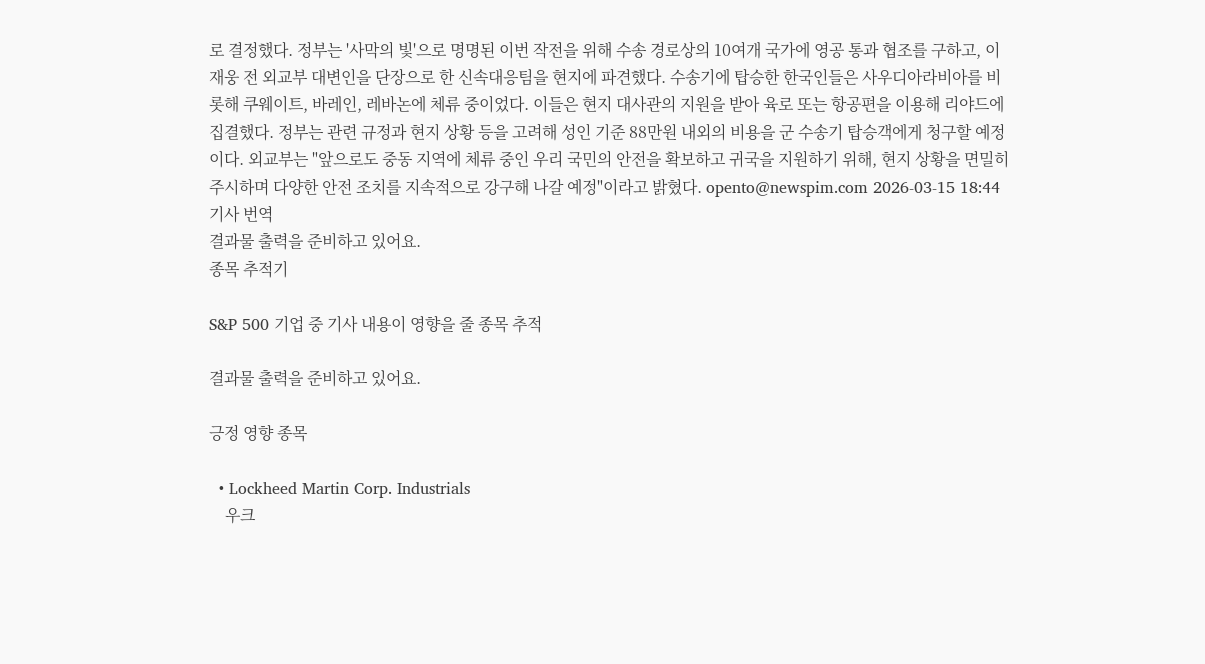로 결정했다. 정부는 '사막의 빛'으로 명명된 이번 작전을 위해 수송 경로상의 10여개 국가에 영공 통과 협조를 구하고, 이재웅 전 외교부 대변인을 단장으로 한 신속대응팀을 현지에 파견했다. 수송기에 탑승한 한국인들은 사우디아라비아를 비롯해 쿠웨이트, 바레인, 레바논에 체류 중이었다. 이들은 현지 대사관의 지원을 받아 육로 또는 항공편을 이용해 리야드에 집결했다. 정부는 관련 규정과 현지 상황 등을 고려해 성인 기준 88만원 내외의 비용을 군 수송기 탑승객에게 청구할 예정이다. 외교부는 "앞으로도 중동 지역에 체류 중인 우리 국민의 안전을 확보하고 귀국을 지원하기 위해, 현지 상황을 면밀히 주시하며 다양한 안전 조치를 지속적으로 강구해 나갈 예정"이라고 밝혔다. opento@newspim.com 2026-03-15 18:44
기사 번역
결과물 출력을 준비하고 있어요.
종목 추적기

S&P 500 기업 중 기사 내용이 영향을 줄 종목 추적

결과물 출력을 준비하고 있어요.

긍정 영향 종목

  • Lockheed Martin Corp. Industrials
    우크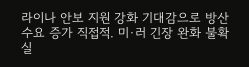라이나 안보 지원 강화 기대감으로 방산 수요 증가 직접적. 미·러 긴장 완화 불확실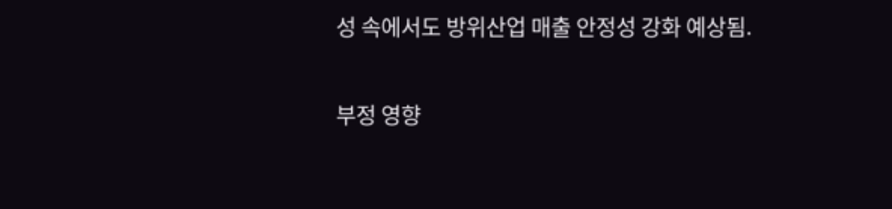성 속에서도 방위산업 매출 안정성 강화 예상됨.

부정 영향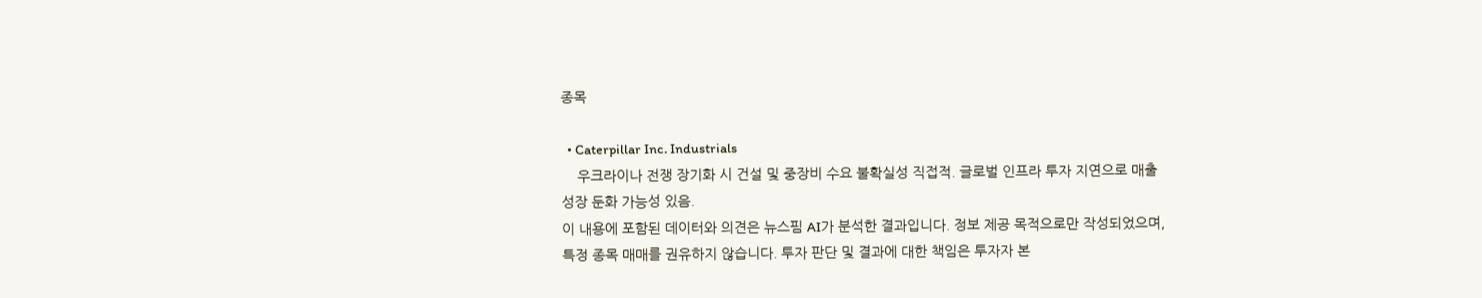종목

  • Caterpillar Inc. Industrials
    우크라이나 전쟁 장기화 시 건설 및 중장비 수요 불확실성 직접적. 글로벌 인프라 투자 지연으로 매출 성장 둔화 가능성 있음.
이 내용에 포함된 데이터와 의견은 뉴스핌 AI가 분석한 결과입니다. 정보 제공 목적으로만 작성되었으며, 특정 종목 매매를 권유하지 않습니다. 투자 판단 및 결과에 대한 책임은 투자자 본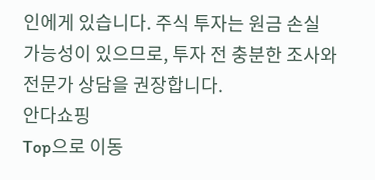인에게 있습니다. 주식 투자는 원금 손실 가능성이 있으므로, 투자 전 충분한 조사와 전문가 상담을 권장합니다.
안다쇼핑
Top으로 이동